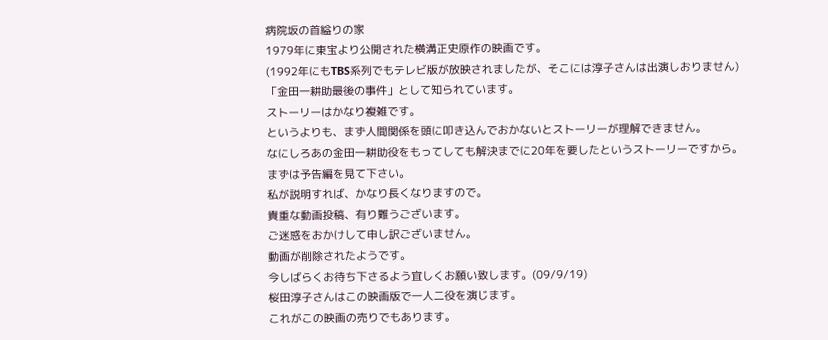病院坂の首縊りの家
1979年に東宝より公開された横溝正史原作の映画です。
(1992年にもTBS系列でもテレビ版が放映されましたが、そこには淳子さんは出演しおりません)
「金田一耕助最後の事件」として知られています。
ストーリーはかなり複雑です。
というよりも、まず人間関係を頭に叩き込んでおかないとストーリーが理解できません。
なにしろあの金田一耕助役をもってしても解決までに20年を要したというストーリーですから。
まずは予告編を見て下さい。
私が説明すれば、かなり長くなりますので。
貴重な動画投稿、有り難うございます。
ご迷惑をおかけして申し訳ございません。
動画が削除されたようです。
今しばらくお待ち下さるよう宜しくお願い致します。(09/9/19)
桜田淳子さんはこの映画版で一人二役を演じます。
これがこの映画の売りでもあります。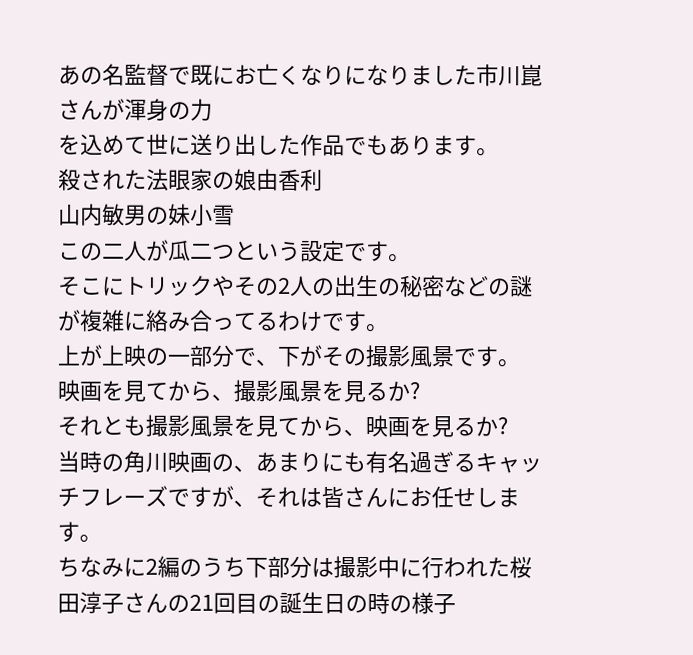あの名監督で既にお亡くなりになりました市川崑さんが渾身の力
を込めて世に送り出した作品でもあります。
殺された法眼家の娘由香利
山内敏男の妹小雪
この二人が瓜二つという設定です。
そこにトリックやその2人の出生の秘密などの謎が複雑に絡み合ってるわけです。
上が上映の一部分で、下がその撮影風景です。
映画を見てから、撮影風景を見るか?
それとも撮影風景を見てから、映画を見るか?
当時の角川映画の、あまりにも有名過ぎるキャッチフレーズですが、それは皆さんにお任せします。
ちなみに2編のうち下部分は撮影中に行われた桜田淳子さんの21回目の誕生日の時の様子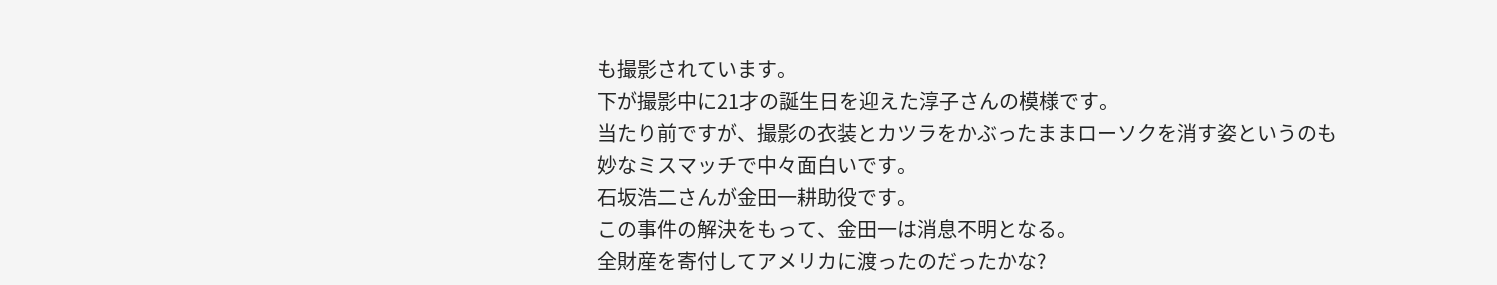も撮影されています。
下が撮影中に21才の誕生日を迎えた淳子さんの模様です。
当たり前ですが、撮影の衣装とカツラをかぶったままローソクを消す姿というのも
妙なミスマッチで中々面白いです。
石坂浩二さんが金田一耕助役です。
この事件の解決をもって、金田一は消息不明となる。
全財産を寄付してアメリカに渡ったのだったかな?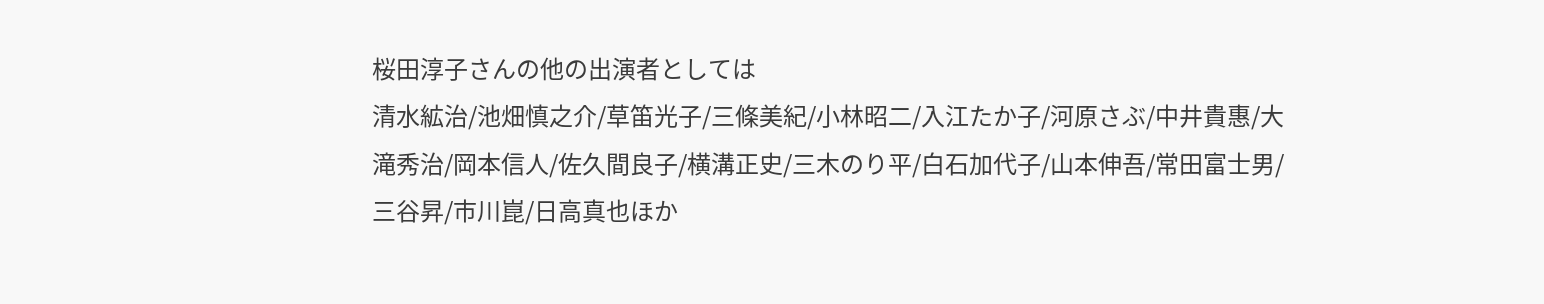桜田淳子さんの他の出演者としては
清水絋治/池畑慎之介/草笛光子/三條美紀/小林昭二/入江たか子/河原さぶ/中井貴惠/大滝秀治/岡本信人/佐久間良子/横溝正史/三木のり平/白石加代子/山本伸吾/常田富士男/三谷昇/市川崑/日高真也ほか